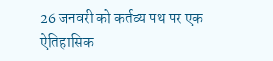26 जनवरी को कर्तव्य पथ पर एक ऐतिहासिक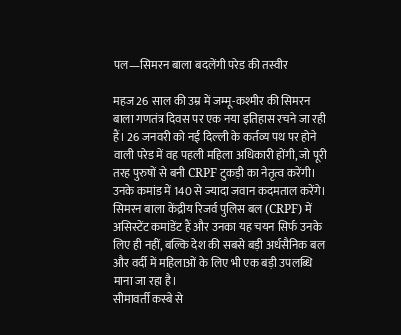पल—सिमरन बाला बदलेंगी परेड की तस्वीर

महज 26 साल की उम्र में जम्मू-कश्मीर की सिमरन बाला गणतंत्र दिवस पर एक नया इतिहास रचने जा रही हैं। 26 जनवरी को नई दिल्ली के कर्तव्य पथ पर होने वाली परेड में वह पहली महिला अधिकारी होंगी, जो पूरी तरह पुरुषों से बनी CRPF टुकड़ी का नेतृत्व करेंगी। उनके कमांड में 140 से ज्यादा जवान कदमताल करेंगे।
सिमरन बाला केंद्रीय रिजर्व पुलिस बल (CRPF) में असिस्टेंट कमांडेंट हैं और उनका यह चयन सिर्फ उनके लिए ही नहीं, बल्कि देश की सबसे बड़ी अर्धसैनिक बल और वर्दी में महिलाओं के लिए भी एक बड़ी उपलब्धि माना जा रहा है।
सीमावर्ती कस्बे से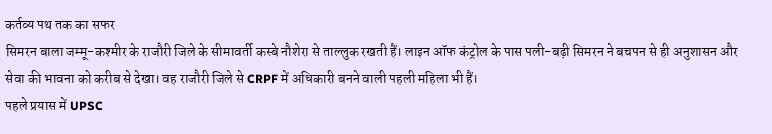कर्तव्य पथ तक का सफर
सिमरन बाला जम्मू-कश्मीर के राजौरी जिले के सीमावर्ती कस्बे नौशेरा से ताल्लुक रखती हैं। लाइन ऑफ कंट्रोल के पास पली-बढ़ी सिमरन ने बचपन से ही अनुशासन और सेवा की भावना को करीब से देखा। वह राजौरी जिले से CRPF में अधिकारी बनने वाली पहली महिला भी हैं।
पहले प्रयास में UPSC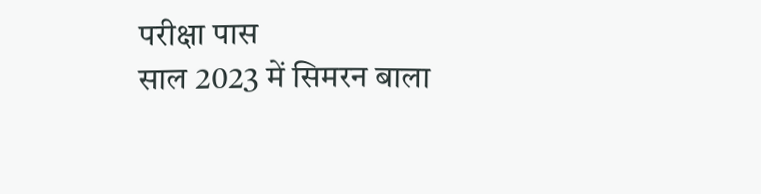परीक्षा पास
साल 2023 में सिमरन बाला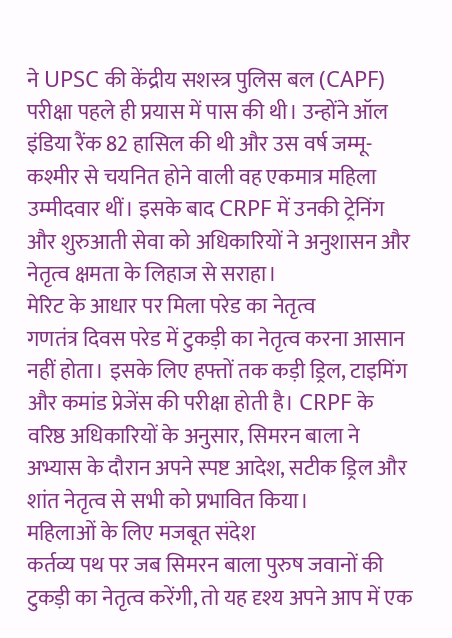ने UPSC की केंद्रीय सशस्त्र पुलिस बल (CAPF) परीक्षा पहले ही प्रयास में पास की थी। उन्होंने ऑल इंडिया रैंक 82 हासिल की थी और उस वर्ष जम्मू-कश्मीर से चयनित होने वाली वह एकमात्र महिला उम्मीदवार थीं। इसके बाद CRPF में उनकी ट्रेनिंग और शुरुआती सेवा को अधिकारियों ने अनुशासन और नेतृत्व क्षमता के लिहाज से सराहा।
मेरिट के आधार पर मिला परेड का नेतृत्व
गणतंत्र दिवस परेड में टुकड़ी का नेतृत्व करना आसान नहीं होता। इसके लिए हफ्तों तक कड़ी ड्रिल, टाइमिंग और कमांड प्रेजेंस की परीक्षा होती है। CRPF के वरिष्ठ अधिकारियों के अनुसार, सिमरन बाला ने अभ्यास के दौरान अपने स्पष्ट आदेश, सटीक ड्रिल और शांत नेतृत्व से सभी को प्रभावित किया।
महिलाओं के लिए मजबूत संदेश
कर्तव्य पथ पर जब सिमरन बाला पुरुष जवानों की टुकड़ी का नेतृत्व करेंगी, तो यह दृश्य अपने आप में एक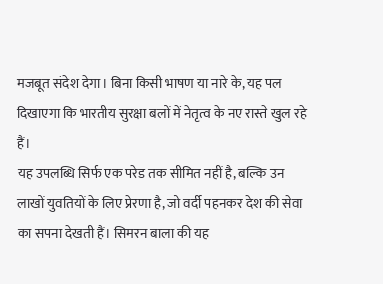मजबूत संदेश देगा। बिना किसी भाषण या नारे के, यह पल दिखाएगा कि भारतीय सुरक्षा बलों में नेतृत्व के नए रास्ते खुल रहे हैं।
यह उपलब्धि सिर्फ एक परेड तक सीमित नहीं है, बल्कि उन लाखों युवतियों के लिए प्रेरणा है, जो वर्दी पहनकर देश की सेवा का सपना देखती हैं। सिमरन बाला की यह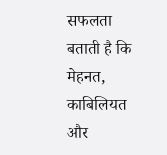सफलता बताती है कि मेहनत, काबिलियत और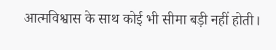आत्मविश्वास के साथ कोई भी सीमा बड़ी नहीं होती।